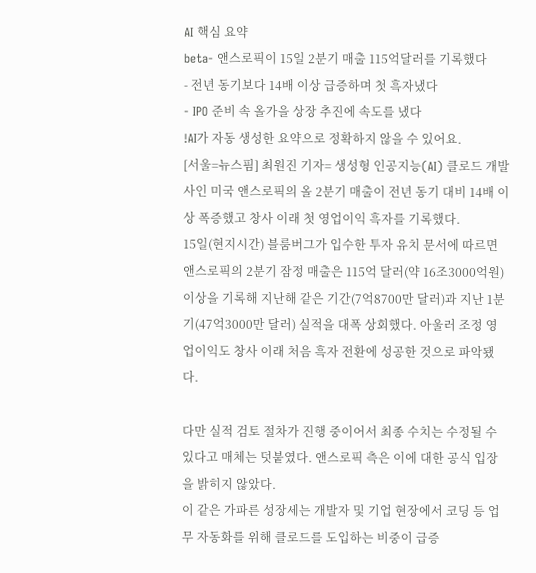AI 핵심 요약
beta- 앤스로픽이 15일 2분기 매출 115억달러를 기록했다
- 전년 동기보다 14배 이상 급증하며 첫 흑자냈다
- IPO 준비 속 올가을 상장 추진에 속도를 냈다
!AI가 자동 생성한 요약으로 정확하지 않을 수 있어요.
[서울=뉴스핌] 최원진 기자= 생성형 인공지능(AI) 클로드 개발사인 미국 앤스로픽의 올 2분기 매출이 전년 동기 대비 14배 이상 폭증했고 창사 이래 첫 영업이익 흑자를 기록했다.
15일(현지시간) 블룸버그가 입수한 투자 유치 문서에 따르면 앤스로픽의 2분기 잠정 매출은 115억 달러(약 16조3000억원) 이상을 기록해 지난해 같은 기간(7억8700만 달러)과 지난 1분기(47억3000만 달러) 실적을 대폭 상회했다. 아울러 조정 영업이익도 창사 이래 처음 흑자 전환에 성공한 것으로 파악됐다.

다만 실적 검토 절차가 진행 중이어서 최종 수치는 수정될 수 있다고 매체는 덧붙였다. 앤스로픽 측은 이에 대한 공식 입장을 밝히지 않았다.
이 같은 가파른 성장세는 개발자 및 기업 현장에서 코딩 등 업무 자동화를 위해 클로드를 도입하는 비중이 급증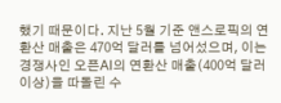했기 때문이다. 지난 5월 기준 앤스로픽의 연환산 매출은 470억 달러를 넘어섰으며, 이는 경쟁사인 오픈AI의 연환산 매출(400억 달러 이상)을 따돌린 수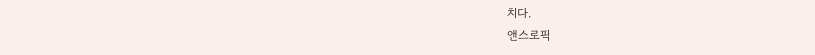치다.
앤스로픽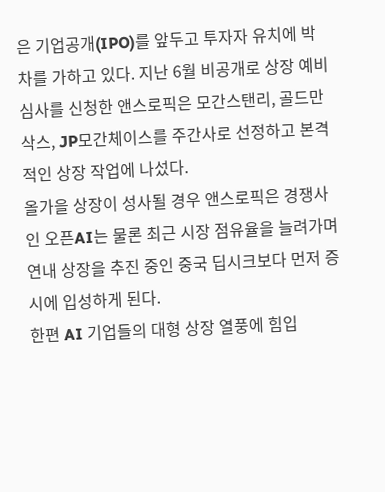은 기업공개(IPO)를 앞두고 투자자 유치에 박차를 가하고 있다. 지난 6월 비공개로 상장 예비심사를 신청한 앤스로픽은 모간스탠리, 골드만삭스, JP모간체이스를 주간사로 선정하고 본격적인 상장 작업에 나섰다.
올가을 상장이 성사될 경우 앤스로픽은 경쟁사인 오픈AI는 물론 최근 시장 점유율을 늘려가며 연내 상장을 추진 중인 중국 딥시크보다 먼저 증시에 입성하게 된다.
한편 AI 기업들의 대형 상장 열풍에 힘입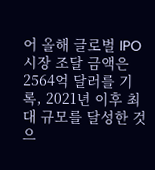어 올해 글로벌 IPO 시장 조달 금액은 2564억 달러를 기록, 2021년 이후 최대 규모를 달성한 것으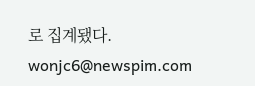로 집계됐다.
wonjc6@newspim.com